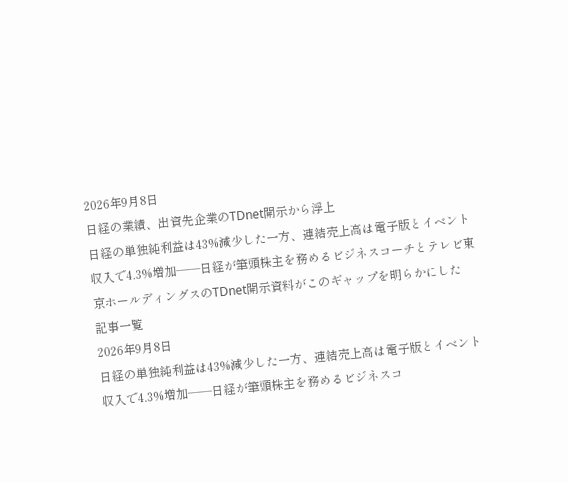2026年9月8日
日経の業績、出資先企業のTDnet開示から浮上
日経の単独純利益は43%減少した一方、連結売上高は電子版とイベント収入で4.3%増加——日経が筆頭株主を務めるビジネスコーチとテレビ東京ホールディングスのTDnet開示資料がこのギャップを明らかにした
記事一覧
2026年9月8日
日経の単独純利益は43%減少した一方、連結売上高は電子版とイベント収入で4.3%増加——日経が筆頭株主を務めるビジネスコ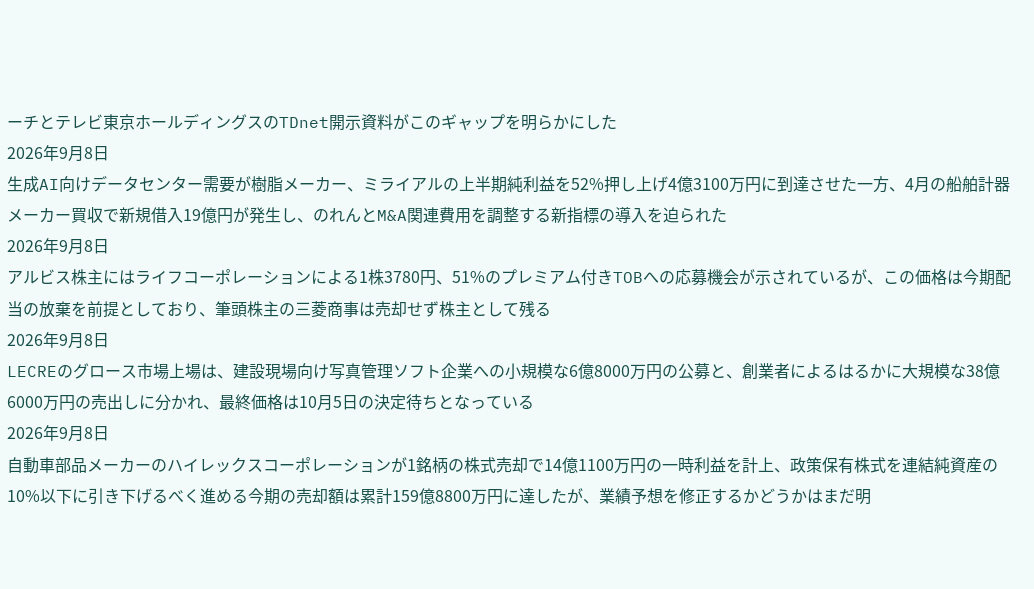ーチとテレビ東京ホールディングスのTDnet開示資料がこのギャップを明らかにした
2026年9月8日
生成AI向けデータセンター需要が樹脂メーカー、ミライアルの上半期純利益を52%押し上げ4億3100万円に到達させた一方、4月の船舶計器メーカー買収で新規借入19億円が発生し、のれんとM&A関連費用を調整する新指標の導入を迫られた
2026年9月8日
アルビス株主にはライフコーポレーションによる1株3780円、51%のプレミアム付きTOBへの応募機会が示されているが、この価格は今期配当の放棄を前提としており、筆頭株主の三菱商事は売却せず株主として残る
2026年9月8日
LECREのグロース市場上場は、建設現場向け写真管理ソフト企業への小規模な6億8000万円の公募と、創業者によるはるかに大規模な38億6000万円の売出しに分かれ、最終価格は10月5日の決定待ちとなっている
2026年9月8日
自動車部品メーカーのハイレックスコーポレーションが1銘柄の株式売却で14億1100万円の一時利益を計上、政策保有株式を連結純資産の10%以下に引き下げるべく進める今期の売却額は累計159億8800万円に達したが、業績予想を修正するかどうかはまだ明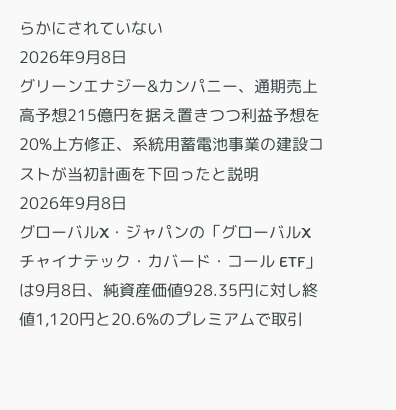らかにされていない
2026年9月8日
グリーンエナジー&カンパニー、通期売上高予想215億円を据え置きつつ利益予想を20%上方修正、系統用蓄電池事業の建設コストが当初計画を下回ったと説明
2026年9月8日
グローバルX・ジャパンの「グローバルX チャイナテック・カバード・コール ETF」は9月8日、純資産価値928.35円に対し終値1,120円と20.6%のプレミアムで取引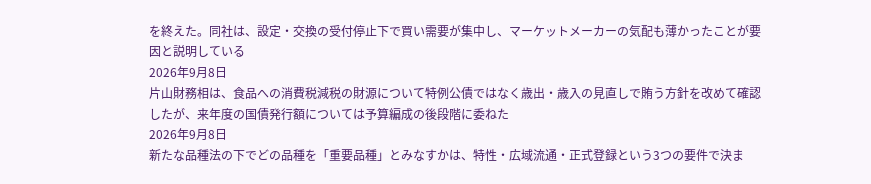を終えた。同社は、設定・交換の受付停止下で買い需要が集中し、マーケットメーカーの気配も薄かったことが要因と説明している
2026年9月8日
片山財務相は、食品への消費税減税の財源について特例公債ではなく歳出・歳入の見直しで賄う方針を改めて確認したが、来年度の国債発行額については予算編成の後段階に委ねた
2026年9月8日
新たな品種法の下でどの品種を「重要品種」とみなすかは、特性・広域流通・正式登録という3つの要件で決ま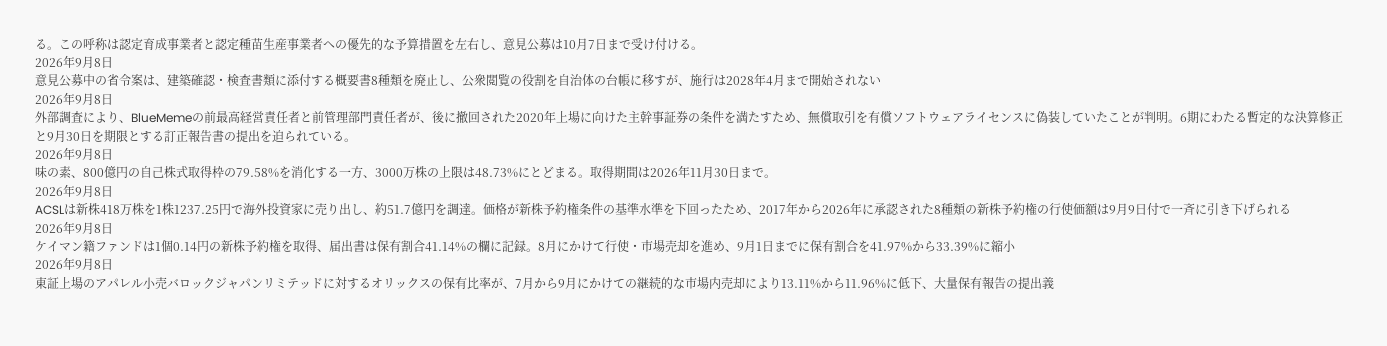る。この呼称は認定育成事業者と認定種苗生産事業者への優先的な予算措置を左右し、意見公募は10月7日まで受け付ける。
2026年9月8日
意見公募中の省令案は、建築確認・検査書類に添付する概要書8種類を廃止し、公衆閲覧の役割を自治体の台帳に移すが、施行は2028年4月まで開始されない
2026年9月8日
外部調査により、BlueMemeの前最高経営責任者と前管理部門責任者が、後に撤回された2020年上場に向けた主幹事証券の条件を満たすため、無償取引を有償ソフトウェアライセンスに偽装していたことが判明。6期にわたる暫定的な決算修正と9月30日を期限とする訂正報告書の提出を迫られている。
2026年9月8日
味の素、800億円の自己株式取得枠の79.58%を消化する一方、3000万株の上限は48.73%にとどまる。取得期間は2026年11月30日まで。
2026年9月8日
ACSLは新株418万株を1株1237.25円で海外投資家に売り出し、約51.7億円を調達。価格が新株予約権条件の基準水準を下回ったため、2017年から2026年に承認された8種類の新株予約権の行使価額は9月9日付で一斉に引き下げられる
2026年9月8日
ケイマン籍ファンドは1個0.14円の新株予約権を取得、届出書は保有割合41.14%の欄に記録。8月にかけて行使・市場売却を進め、9月1日までに保有割合を41.97%から33.39%に縮小
2026年9月8日
東証上場のアパレル小売バロックジャパンリミテッドに対するオリックスの保有比率が、7月から9月にかけての継続的な市場内売却により13.11%から11.96%に低下、大量保有報告の提出義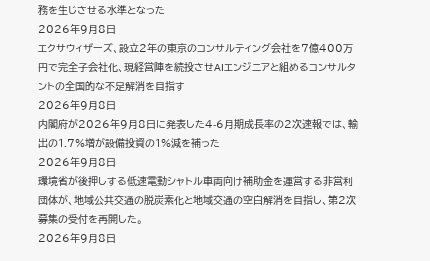務を生じさせる水準となった
2026年9月8日
エクサウィザーズ、設立2年の東京のコンサルティング会社を7億400万円で完全子会社化、現経営陣を続投させAIエンジニアと組めるコンサルタントの全国的な不足解消を目指す
2026年9月8日
内閣府が2026年9月8日に発表した4-6月期成長率の2次速報では、輸出の1.7%増が設備投資の1%減を補った
2026年9月8日
環境省が後押しする低速電動シャトル車両向け補助金を運営する非営利団体が、地域公共交通の脱炭素化と地域交通の空白解消を目指し、第2次募集の受付を再開した。
2026年9月8日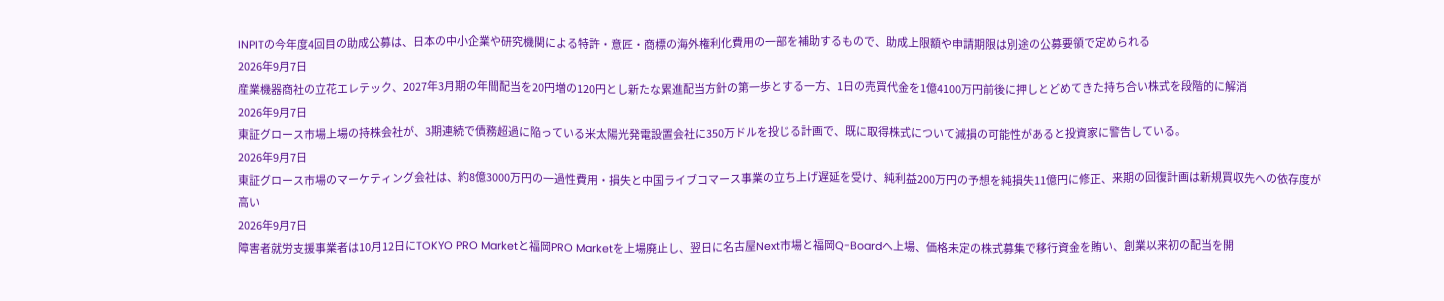INPITの今年度4回目の助成公募は、日本の中小企業や研究機関による特許・意匠・商標の海外権利化費用の一部を補助するもので、助成上限額や申請期限は別途の公募要領で定められる
2026年9月7日
産業機器商社の立花エレテック、2027年3月期の年間配当を20円増の120円とし新たな累進配当方針の第一歩とする一方、1日の売買代金を1億4100万円前後に押しとどめてきた持ち合い株式を段階的に解消
2026年9月7日
東証グロース市場上場の持株会社が、3期連続で債務超過に陥っている米太陽光発電設置会社に350万ドルを投じる計画で、既に取得株式について減損の可能性があると投資家に警告している。
2026年9月7日
東証グロース市場のマーケティング会社は、約8億3000万円の一過性費用・損失と中国ライブコマース事業の立ち上げ遅延を受け、純利益200万円の予想を純損失11億円に修正、来期の回復計画は新規買収先への依存度が高い
2026年9月7日
障害者就労支援事業者は10月12日にTOKYO PRO Marketと福岡PRO Marketを上場廃止し、翌日に名古屋Next市場と福岡Q-Boardへ上場、価格未定の株式募集で移行資金を賄い、創業以来初の配当を開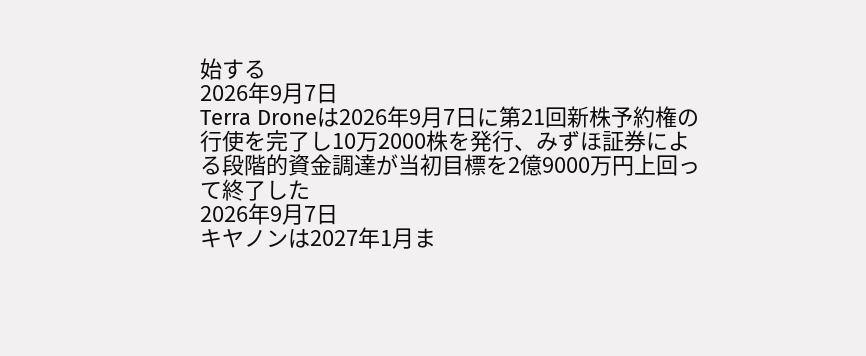始する
2026年9月7日
Terra Droneは2026年9月7日に第21回新株予約権の行使を完了し10万2000株を発行、みずほ証券による段階的資金調達が当初目標を2億9000万円上回って終了した
2026年9月7日
キヤノンは2027年1月ま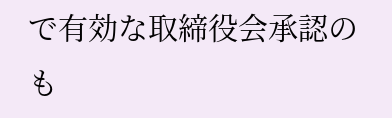で有効な取締役会承認のも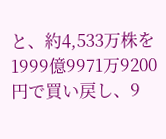と、約4,533万株を1999億9971万9200円で買い戻し、9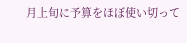月上旬に予算をほぼ使い切って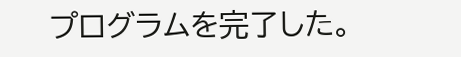プログラムを完了した。